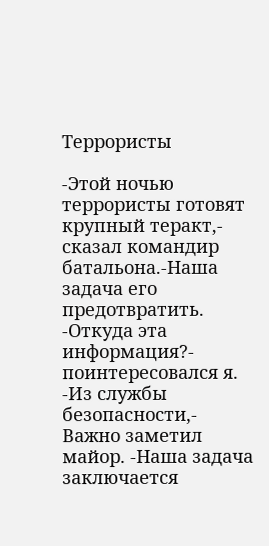Террористы

-Этой ночью террористы готовят крупный теракт,- сказал командир батальона.-Наша задача его предотвратить.
-Откуда эта информация?- поинтересовался я.
-Из службы безопасности,- Важно заметил майор. -Наша задача заключается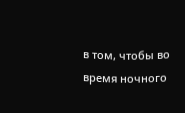в том, чтобы во время ночного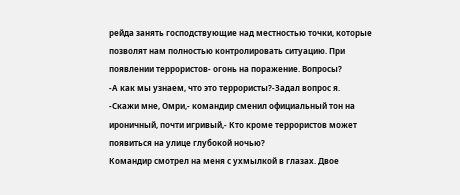рейда занять господствующие над местностью точки, которые позволят нам полностью контролировать ситуацию. При появлении террористов- огонь на поражение. Вопросы?
-А как мы узнаем, что это террористы?-Задал вопрос я.
-Скажи мне, Омри,- командир сменил официальный тон на ироничный, почти игривый,- Кто кроме террористов может появиться на улице глубокой ночью?
Командир смотрел на меня с ухмылкой в глазах. Двое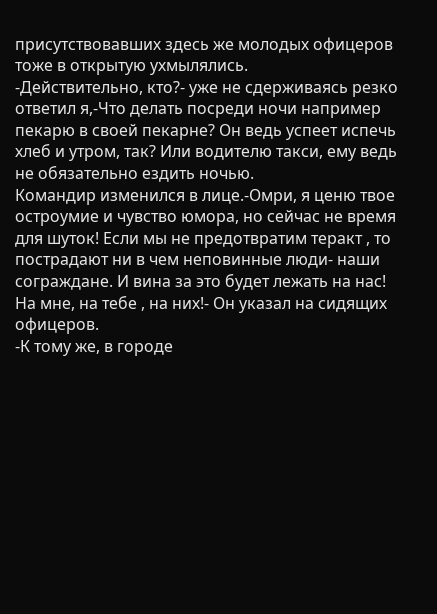присутствовавших здесь же молодых офицеров тоже в открытую ухмылялись.
-Действительно, кто?- уже не сдерживаясь резко ответил я,-Что делать посреди ночи например пекарю в своей пекарне? Он ведь успеет испечь хлеб и утром, так? Или водителю такси, ему ведь не обязательно ездить ночью.
Командир изменился в лице.-Омри, я ценю твое остроумие и чувство юмора, но сейчас не время для шуток! Если мы не предотвратим теракт , то пострадают ни в чем неповинные люди- наши сограждане. И вина за это будет лежать на нас! На мне, на тебе , на них!- Он указал на сидящих офицеров.
-К тому же, в городе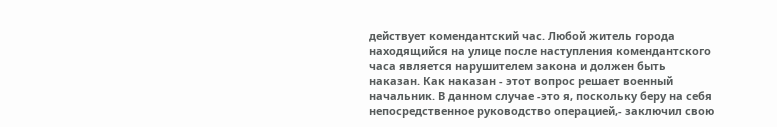действует комендантский час. Любой житель города находящийся на улице после наступления комендантского часа является нарушителем закона и должен быть наказан. Как наказан - этот вопрос решает военный начальник. В данном случае -это я, поскольку беру на себя непосредственное руководство операцией,- заключил свою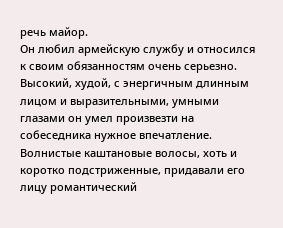речь майор.
Он любил армейскую службу и относился к своим обязанностям очень серьезно. Высокий, худой, с энергичным длинным лицом и выразительными, умными глазами он умел произвезти на собеседника нужное впечатление. Волнистые каштановые волосы, хоть и коротко подстриженные, придавали его лицу романтический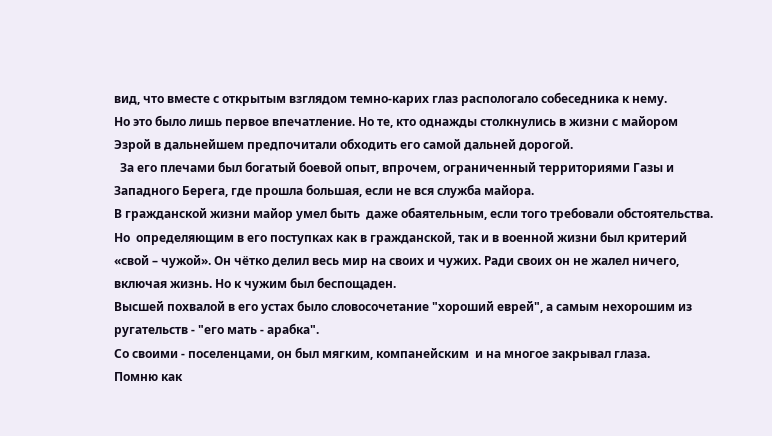вид, что вместе с открытым взглядом темно-карих глаз распологало собеседника к нему.
Но это было лишь первое впечатление. Но те, кто однажды столкнулись в жизни с майором Эзрой в дальнейшем предпочитали обходить его самой дальней дорогой.
  За его плечами был богатый боевой опыт, впрочем, ограниченный территориями Газы и Западного Берега, где прошла большая, если не вся служба майора.
В гражданской жизни майор умел быть  даже обаятельным, если того требовали обстоятельства.
Но  определяющим в его поступках как в гражданской, так и в военной жизни был критерий «свой – чужой». Он чётко делил весь мир на своих и чужих. Ради своих он не жалел ничего, включая жизнь. Но к чужим был беспощаден.
Высшей похвалой в его устах было словосочетание "хороший еврей", а самым нехорошим из ругательств - "его мать - арабка".
Со своими - поселенцами, он был мягким, компанейским  и на многое закрывал глаза.
Помню как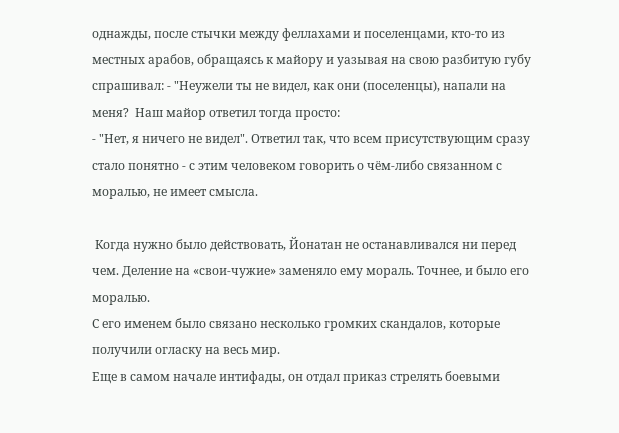однажды, после стычки между феллахами и поселенцами, кто-то из местных арабов, обращаясь к майору и уазывая на свою разбитую губу спрашивал: - "Неужели ты не видел, как они (поселенцы), напали на меня?  Наш майор ответил тогда просто:
- "Нет, я ничего не видел". Ответил так, что всем присутствующим сразу стало понятно - с этим человеком говорить о чём-либо связанном с моралью, не имеет смысла.

 Когда нужно было действовать, Йонатан не останавливался ни перед чем. Деление на «свои-чужие» заменяло ему мораль. Точнее, и было его моралью.
С его именем было связано несколько громких скандалов, которые получили огласку на весь мир.
Еще в самом начале интифады, он отдал приказ стрелять боевыми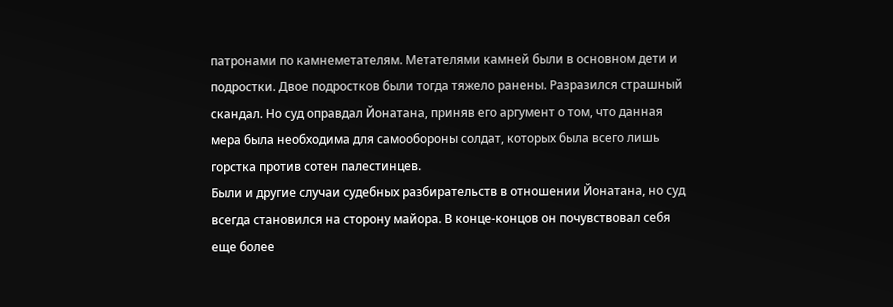патронами по камнеметателям. Метателями камней были в основном дети и подростки. Двое подростков были тогда тяжело ранены. Разразился страшный скандал. Но суд оправдал Йонатана, приняв его аргумент о том, что данная мера была необходима для самообороны солдат, которых была всего лишь горстка против сотен палестинцев.
Были и другие случаи судебных разбирательств в отношении Йонатана, но суд всегда становился на сторону майора. В конце-концов он почувствовал себя еще более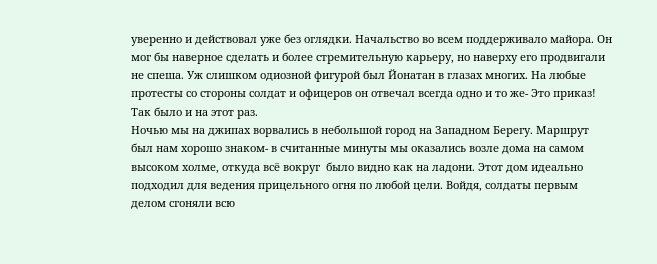уверенно и действовал уже без оглядки. Начальство во всем поддерживало майора. Он мог бы наверное сделать и более стремительную карьеру, но наверху его продвигали не спеша. Уж слишком одиозной фигурой был Йонатан в глазах многих. На любые протесты со стороны солдат и офицеров он отвечал всегда одно и то же- Это приказ!
Так было и на этот раз.
Ночью мы на джипах ворвались в небольшой город на Западном Берегу. Маршрут был нам хорошо знаком- в считанные минуты мы оказались возле дома на самом высоком холме, откуда всё вокруг  было видно как на ладони. Этот дом идеально подходил для ведения прицельного огня по любой цели. Войдя, солдаты первым делом сгоняли всю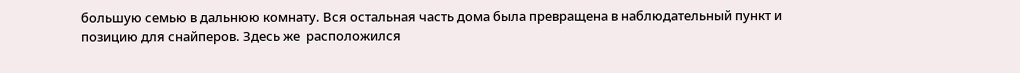большую семью в дальнюю комнату. Вся остальная часть дома была превращена в наблюдательный пункт и позицию для снайперов. Здесь же  расположился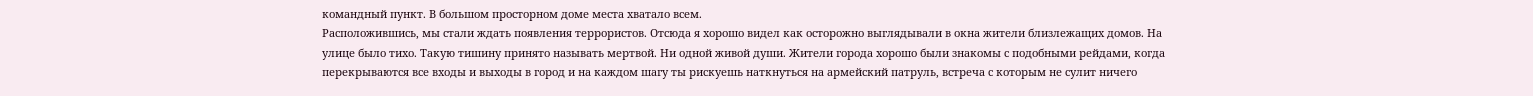командный пункт. В большом просторном доме места хватало всем.
Расположившись, мы стали ждать появления террористов. Отсюда я хорошо видел как осторожно выглядывали в окна жители близлежащих домов. На улице было тихо. Такую тишину принято называть мертвой. Ни одной живой души. Жители города хорошо были знакомы с подобными рейдами, когда перекрываются все входы и выходы в город и на каждом шагу ты рискуешь наткнуться на армейский патруль, встреча с которым не сулит ничего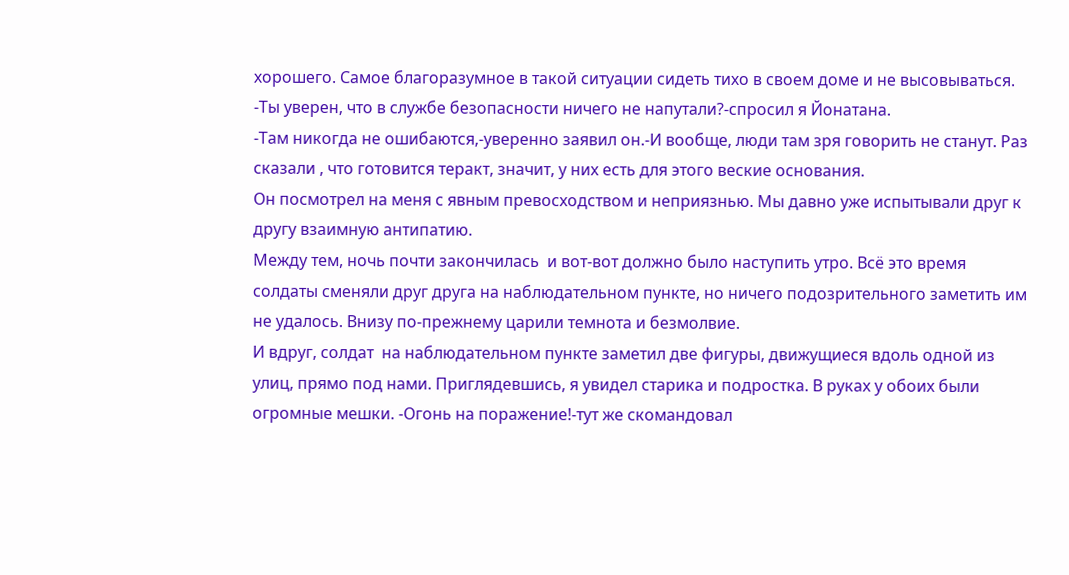хорошего. Самое благоразумное в такой ситуации сидеть тихо в своем доме и не высовываться.
-Ты уверен, что в службе безопасности ничего не напутали?-спросил я Йонатана.
-Там никогда не ошибаются,-уверенно заявил он.-И вообще, люди там зря говорить не станут. Раз сказали , что готовится теракт, значит, у них есть для этого веские основания.
Он посмотрел на меня с явным превосходством и неприязнью. Мы давно уже испытывали друг к другу взаимную антипатию.
Между тем, ночь почти закончилась  и вот-вот должно было наступить утро. Всё это время солдаты сменяли друг друга на наблюдательном пункте, но ничего подозрительного заметить им не удалось. Внизу по-прежнему царили темнота и безмолвие.
И вдруг, солдат  на наблюдательном пункте заметил две фигуры, движущиеся вдоль одной из улиц, прямо под нами. Приглядевшись, я увидел старика и подростка. В руках у обоих были огромные мешки. -Огонь на поражение!-тут же скомандовал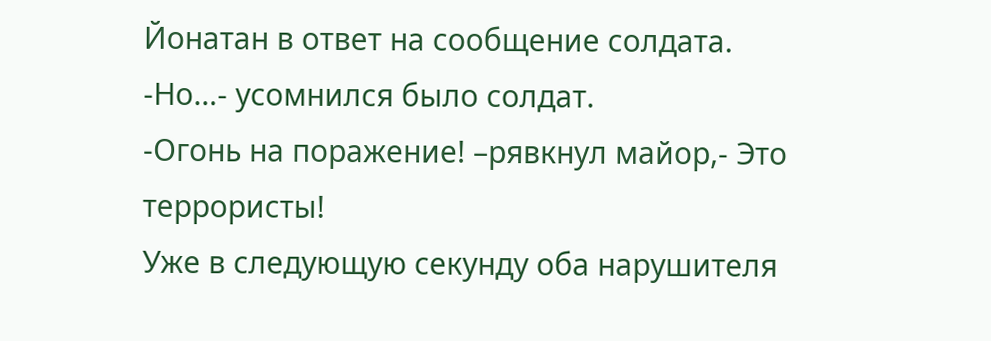Йонатан в ответ на сообщение солдата.
-Но…- усомнился было солдат.
-Огонь на поражение! –рявкнул майор,- Это террористы!
Уже в следующую секунду оба нарушителя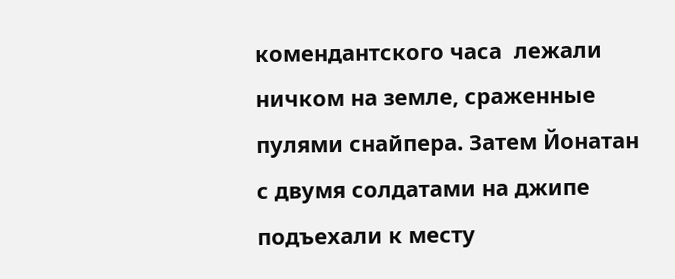комендантского часа  лежали ничком на земле, сраженные пулями снайпера. Затем Йонатан с двумя солдатами на джипе подъехали к месту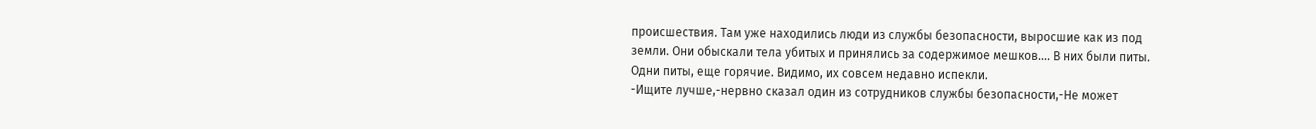происшествия. Там уже находились люди из службы безопасности, выросшие как из под земли. Они обыскали тела убитых и принялись за содержимое мешков…. В них были питы. Одни питы, еще горячие. Видимо, их совсем недавно испекли.
-Ищите лучше,-нервно сказал один из сотрудников службы безопасности,-Не может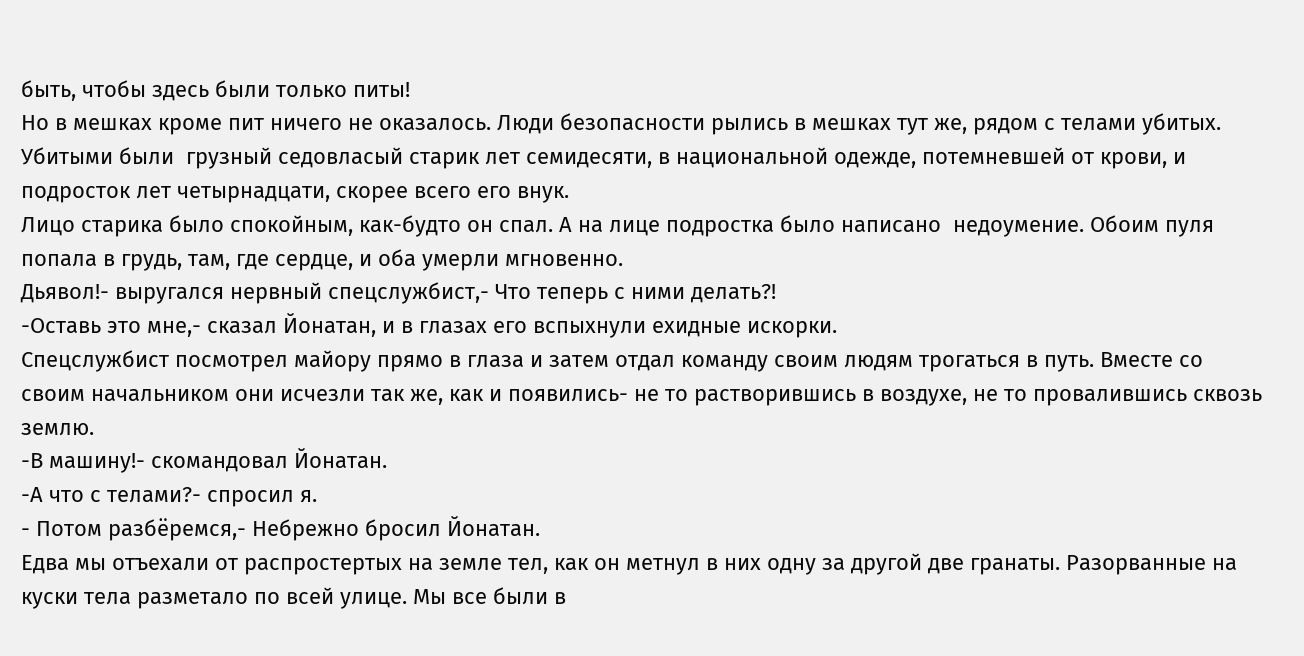быть, чтобы здесь были только питы!
Но в мешках кроме пит ничего не оказалось. Люди безопасности рылись в мешках тут же, рядом с телами убитых. Убитыми были  грузный седовласый старик лет семидесяти, в национальной одежде, потемневшей от крови, и подросток лет четырнадцати, скорее всего его внук.
Лицо старика было спокойным, как-будто он спал. А на лице подростка было написано  недоумение. Обоим пуля попала в грудь, там, где сердце, и оба умерли мгновенно.
Дьявол!- выругался нервный спецслужбист,- Что теперь с ними делать?!
-Оставь это мне,- сказал Йонатан, и в глазах его вспыхнули ехидные искорки.
Спецслужбист посмотрел майору прямо в глаза и затем отдал команду своим людям трогаться в путь. Вместе со своим начальником они исчезли так же, как и появились- не то растворившись в воздухе, не то провалившись сквозь землю.
-В машину!- скомандовал Йонатан.
-А что с телами?- спросил я.
- Потом разбёремся,- Небрежно бросил Йонатан.
Едва мы отъехали от распростертых на земле тел, как он метнул в них одну за другой две гранаты. Разорванные на куски тела разметало по всей улице. Мы все были в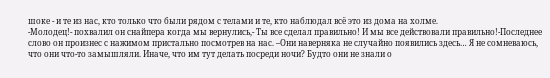шоке - и те из нас, кто только что были рядом с телами и те, кто наблюдал всё это из дома на холме.
-Молодец!- похвалил он снайпера когда мы вернулись,- Ты все сделал правильно! И мы все действовали правильно!-Последнее слово он произнес с нажимом пристально посмотрев на нас. –Они наверняка не случайно появились здесь… Я не сомневаюсь, что они что-то замышляли. Иначе, что им тут делать посреди ночи? Будто они не знали о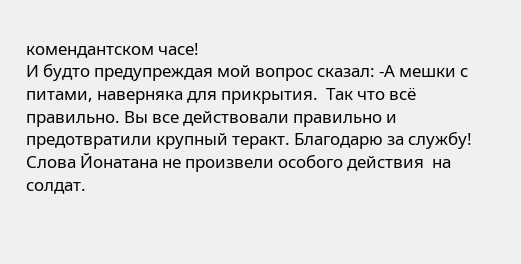комендантском часе!
И будто предупреждая мой вопрос сказал: -А мешки с питами, наверняка для прикрытия.  Так что всё правильно. Вы все действовали правильно и предотвратили крупный теракт. Благодарю за службу!
Слова Йонатана не произвели особого действия  на солдат.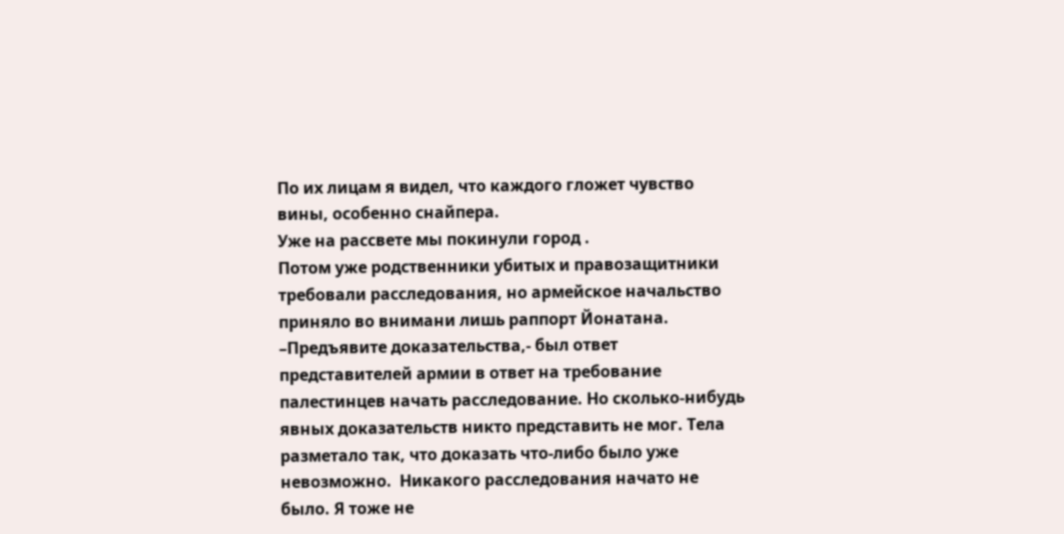По их лицам я видел, что каждого гложет чувство вины, особенно снайпера.
Уже на рассвете мы покинули город .
Потом уже родственники убитых и правозащитники требовали расследования, но армейское начальство приняло во внимани лишь раппорт Йонатана. –Предъявите доказательства,- был ответ представителей армии в ответ на требование палестинцев начать расследование. Но сколько-нибудь явных доказательств никто представить не мог. Тела разметало так, что доказать что-либо было уже невозможно.  Никакого расследования начато не было. Я тоже не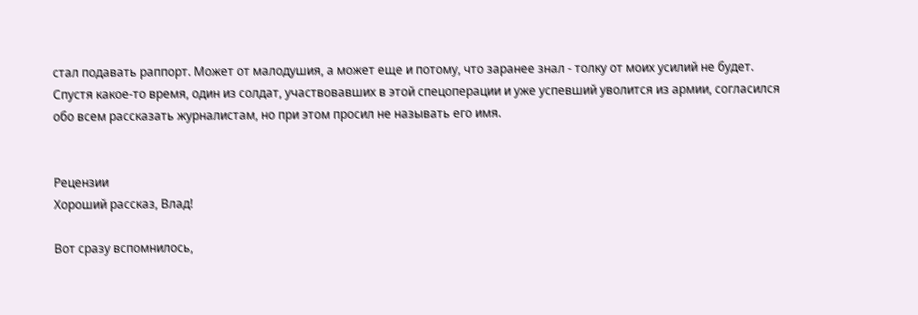стал подавать раппорт. Может от малодушия, а может еще и потому, что заранее знал - толку от моих усилий не будет.
Спустя какое-то время, один из солдат, участвовавших в этой спецоперации и уже успевший уволится из армии, согласился обо всем рассказать журналистам, но при этом просил не называть его имя.


Рецензии
Хороший рассказ, Влад!

Вот сразу вспомнилось,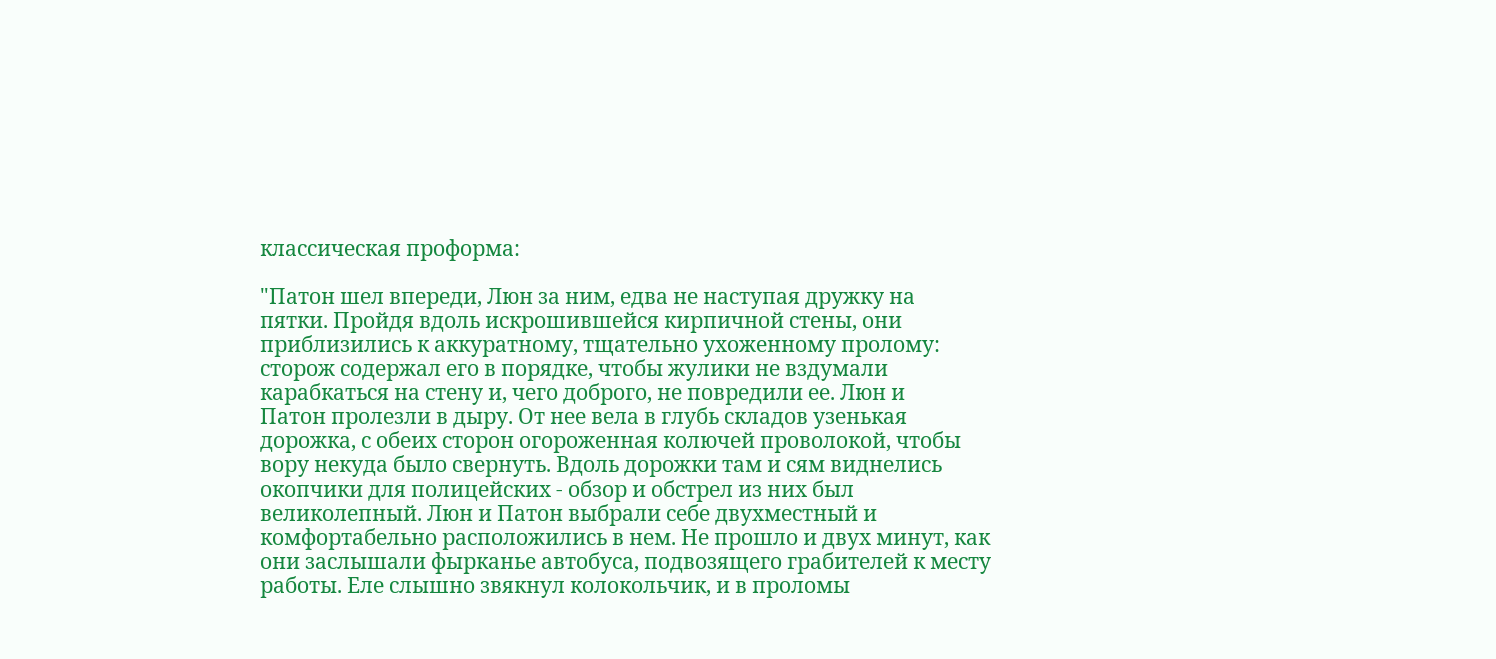классическая проформа:

"Патон шел впереди, Люн за ним, едва не наступая дружку на
пятки. Пройдя вдоль искрошившейся кирпичной стены, они
приблизились к аккуратному, тщательно ухоженному пролому:
сторож содержал его в порядке, чтобы жулики не вздумали
карабкаться на стену и, чего доброго, не повредили ее. Люн и
Патон пролезли в дыру. От нее вела в глубь складов узенькая
дорожка, с обеих сторон огороженная колючей проволокой, чтобы
вору некуда было свернуть. Вдоль дорожки там и сям виднелись
окопчики для полицейских - обзор и обстрел из них был
великолепный. Люн и Патон выбрали себе двухместный и
комфортабельно расположились в нем. Не прошло и двух минут, как
они заслышали фырканье автобуса, подвозящего грабителей к месту
работы. Еле слышно звякнул колокольчик, и в проломы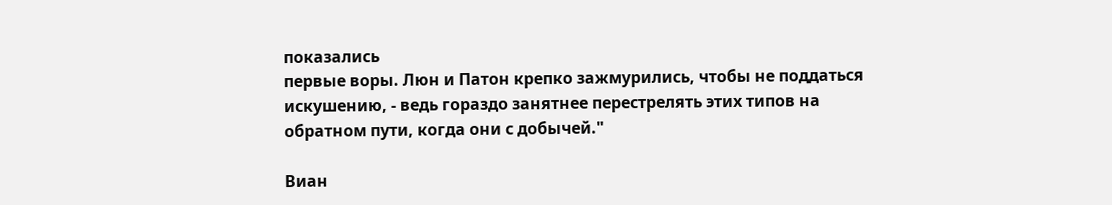показались
первые воры. Люн и Патон крепко зажмурились, чтобы не поддаться
искушению, - ведь гораздо занятнее перестрелять этих типов на
обратном пути, когда они с добычей."

Виан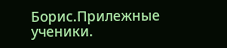Борис.Прилежные ученики.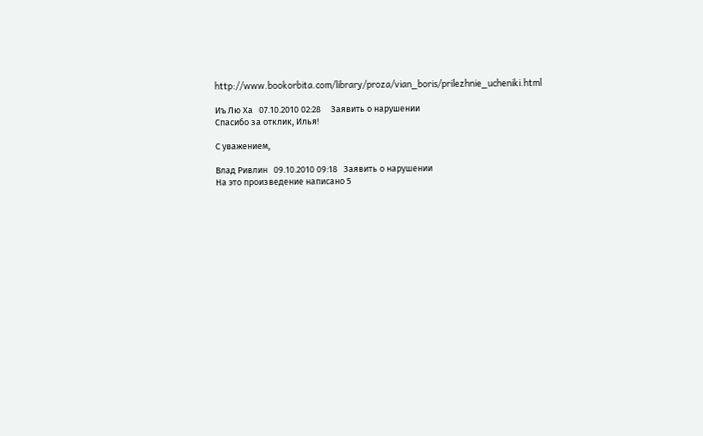http://www.bookorbita.com/library/proza/vian_boris/prilezhnie_ucheniki.html

Иъ Лю Ха   07.10.2010 02:28     Заявить о нарушении
Спасибо за отклик, Илья!

С уважением,

Влад Ривлин   09.10.2010 09:18   Заявить о нарушении
На это произведение написано 5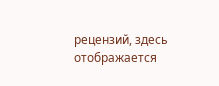рецензий, здесь отображается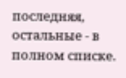последняя, остальные - в полном списке.